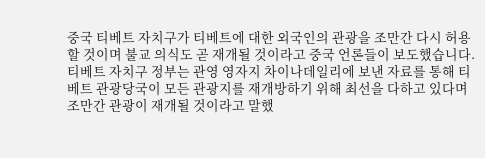중국 티베트 자치구가 티베트에 대한 외국인의 관광을 조만간 다시 허용할 것이며 불교 의식도 곧 재개될 것이라고 중국 언론들이 보도했습니다.
티베트 자치구 정부는 관영 영자지 차이나데일리에 보낸 자료를 통해 티베트 관광당국이 모든 관광지를 재개방하기 위해 최선을 다하고 있다며 조만간 관광이 재개될 것이라고 말했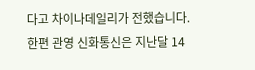다고 차이나데일리가 전했습니다.
한편 관영 신화통신은 지난달 14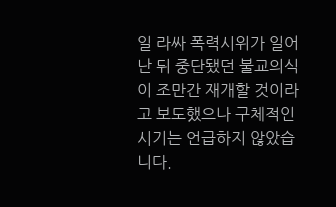일 라싸 폭력시위가 일어난 뒤 중단됐던 불교의식이 조만간 재개할 것이라고 보도했으나 구체적인 시기는 언급하지 않았습니다.